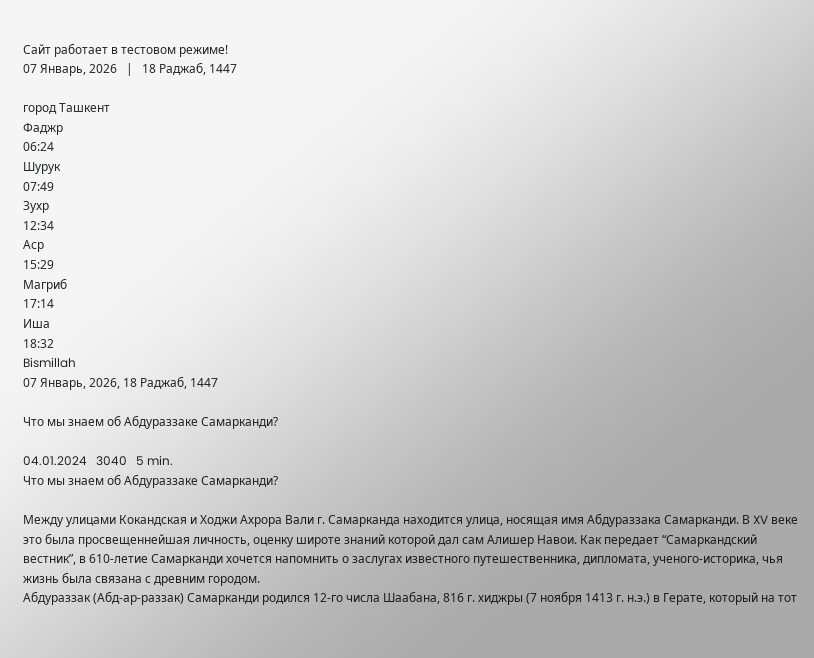Сайт работает в тестовом режиме!
07 Январь, 2026   |   18 Раджаб, 1447

город Ташкент
Фаджр
06:24
Шурук
07:49
Зухр
12:34
Аср
15:29
Магриб
17:14
Иша
18:32
Bismillah
07 Январь, 2026, 18 Раджаб, 1447

Что мы знаем об Абдураззаке Самарканди?

04.01.2024   3040   5 min.
Что мы знаем об Абдураззаке Самарканди?

Между улицами Кокандская и Ходжи Ахрора Вали г. Самарканда находится улица, носящая имя Абдураззака Самарканди. В XV веке это была просвещеннейшая личность, оценку широте знаний которой дал сам Алишер Навои. Как передает “Самаркандский вестник”, в 610-летие Самарканди хочется напомнить о заслугах известного путешественника, дипломата, ученого-историка, чья жизнь была связана с древним городом.
Абдураззак (Абд-ар-раззак) Самарканди родился 12-го числа Шаабана, 816 г. хиджры (7 ноября 1413 г. н.э.) в Герате, который на тот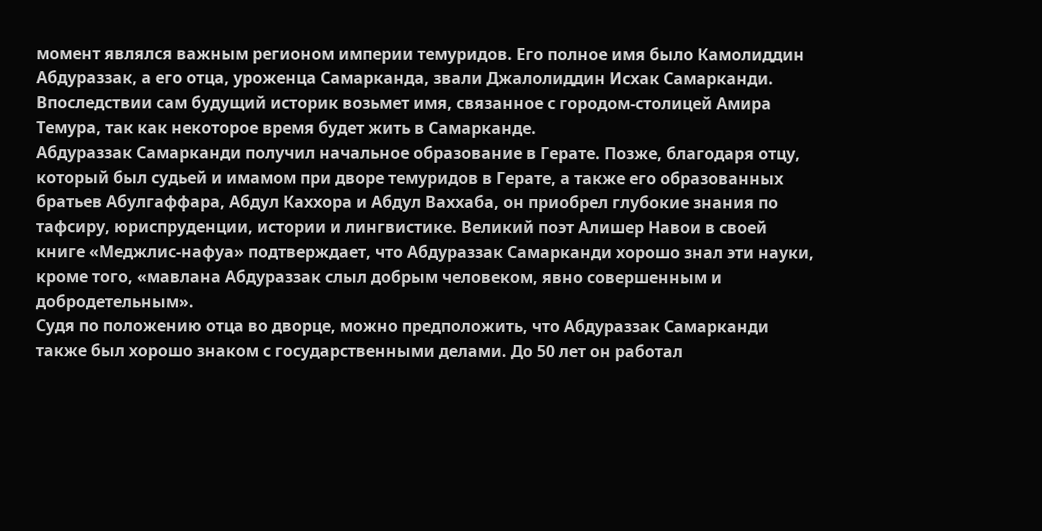момент являлся важным регионом империи темуридов. Его полное имя было Камолиддин Абдураззак, а его отца, уроженца Самарканда, звали Джалолиддин Исхак Самарканди. Впоследствии сам будущий историк возьмет имя, связанное с городом-столицей Амира Темура, так как некоторое время будет жить в Самарканде.
Абдураззак Самарканди получил начальное образование в Герате. Позже, благодаря отцу, который был судьей и имамом при дворе темуридов в Герате, а также его образованных братьев Абулгаффара, Абдул Каххора и Абдул Ваххаба, он приобрел глубокие знания по тафсиру, юриспруденции, истории и лингвистике. Великий поэт Алишер Навои в своей книге «Меджлис-нафуа» подтверждает, что Абдураззак Самарканди хорошо знал эти науки, кроме того, «мавлана Абдураззак слыл добрым человеком, явно совершенным и добродетельным».
Судя по положению отца во дворце, можно предположить, что Абдураззак Самарканди также был хорошо знаком с государственными делами. До 50 лет он работал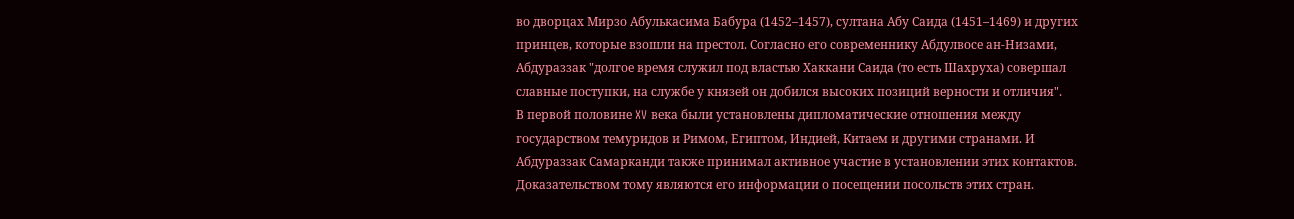во дворцах Мирзо Абулькасима Бабура (1452–1457), султана Абу Саида (1451–1469) и других принцев, которые взошли на престол. Согласно его современнику Абдулвосе ан-Низами, Абдураззак "долгое время служил под властью Хаккани Саида (то есть Шахруха) совершал славные поступки, на службе у князей он добился высоких позиций верности и отличия".
В первой половине XV века были установлены дипломатические отношения между государством темуридов и Римом, Египтом, Индией, Китаем и другими странами. И Абдураззак Самарканди также принимал активное участие в установлении этих контактов. Доказательством тому являются его информации о посещении посольств этих стран.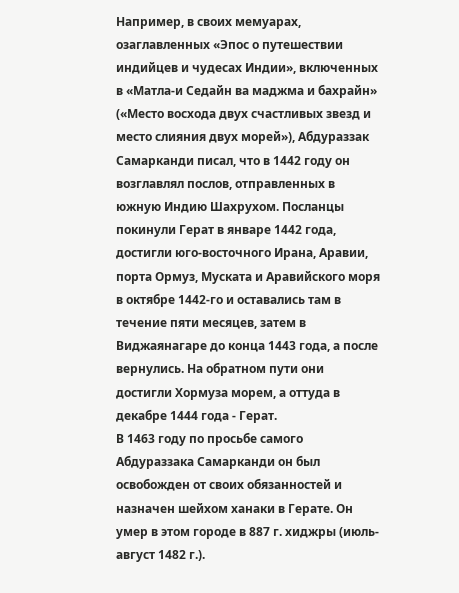Например, в своих мемуарах, озаглавленных «Эпос о путешествии индийцев и чудесах Индии», включенных в «Матла-и Седайн ва маджма и бахрайн» («Место восхода двух счастливых звезд и место слияния двух морей»), Абдураззак Самарканди писал, что в 1442 году он возглавлял послов, отправленных в южную Индию Шахрухом. Посланцы покинули Герат в январе 1442 года, достигли юго-восточного Ирана, Аравии, порта Ормуз, Муската и Аравийского моря в октябре 1442-го и оставались там в течение пяти месяцев, затем в Виджаянагаре до конца 1443 года, а после вернулись. На обратном пути они достигли Хормуза морем, а оттуда в декабре 1444 года - Герат.
В 1463 году по просьбе самого Абдураззака Самарканди он был освобожден от своих обязанностей и назначен шейхом ханаки в Герате. Он умер в этом городе в 887 г. хиджры (июль-август 1482 г.).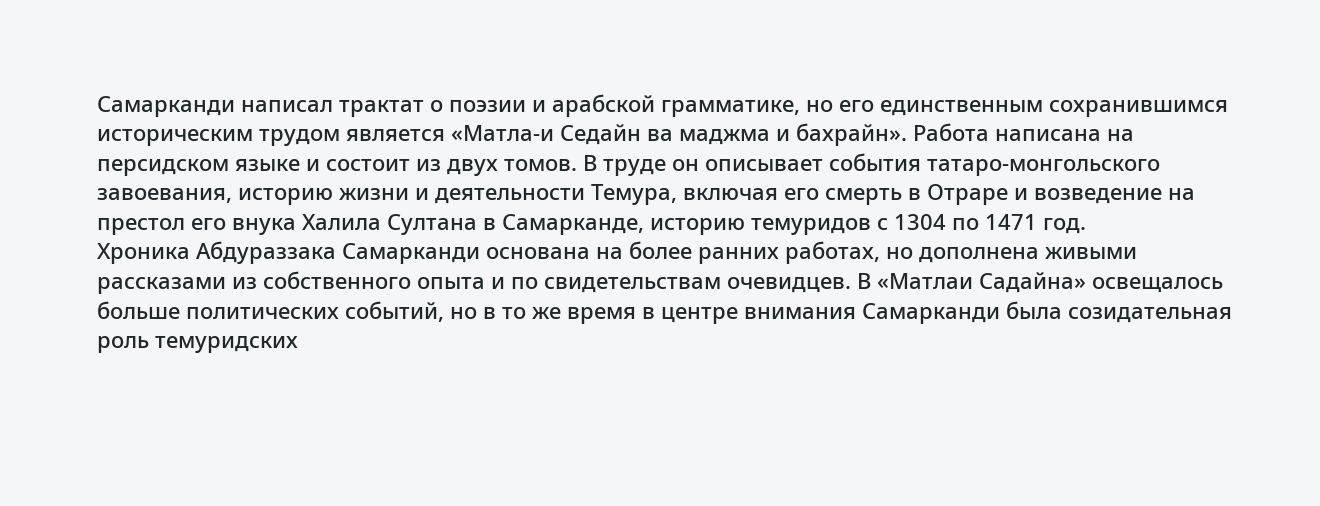Самарканди написал трактат о поэзии и арабской грамматике, но его единственным сохранившимся историческим трудом является «Матла-и Седайн ва маджма и бахрайн». Работа написана на персидском языке и состоит из двух томов. В труде он описывает события татаро-монгольского завоевания, историю жизни и деятельности Темура, включая его смерть в Отраре и возведение на престол его внука Халила Султана в Самарканде, историю темуридов с 1304 по 1471 год.
Хроника Абдураззака Самарканди основана на более ранних работах, но дополнена живыми рассказами из собственного опыта и по свидетельствам очевидцев. В «Матлаи Садайна» освещалось больше политических событий, но в то же время в центре внимания Самарканди была созидательная роль темуридских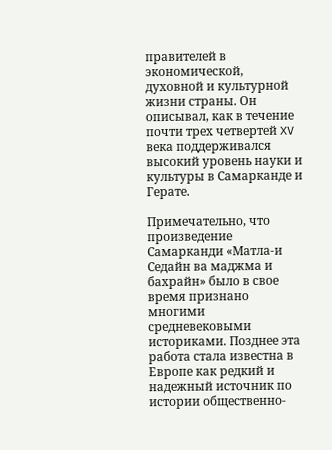правителей в экономической, духовной и культурной жизни страны. Он описывал, как в течение почти трех четвертей XV века поддерживался высокий уровень науки и культуры в Самарканде и Герате.

Примечательно, что произведение Самарканди «Матла-и Седайн ва маджма и бахрайн» было в свое время признано многими средневековыми историками. Позднее эта работа стала известна в Европе как редкий и надежный источник по истории общественно-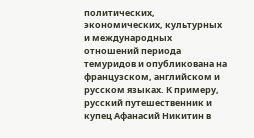политических, экономических, культурных и международных отношений периода темуридов и опубликована на французском, английском и русском языках. К примеру, русский путешественник и купец Афанасий Никитин в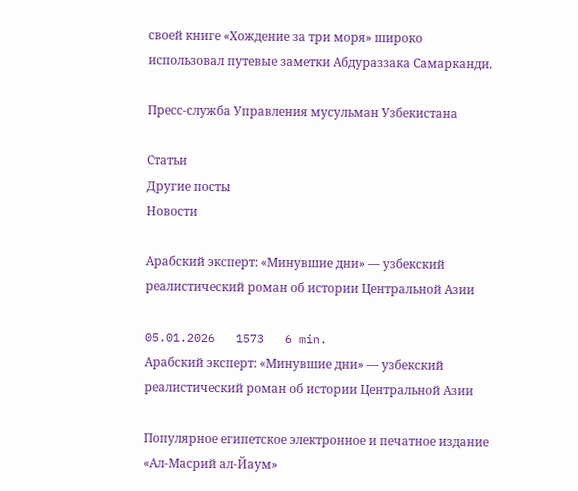своей книге «Хождение за три моря» широко использовал путевые заметки Абдураззака Самарканди.

Пресс-служба Управления мусульман Узбекистана

Статьи
Другие посты
Новости

Арабский эксперт: «Минувшие дни» — узбекский реалистический роман об истории Центральной Азии

05.01.2026   1573   6 min.
Арабский эксперт: «Минувшие дни» — узбекский реалистический роман об истории Центральной Азии

Популярное египетское электронное и печатное издание «Ал-Масрий ал-Йаум»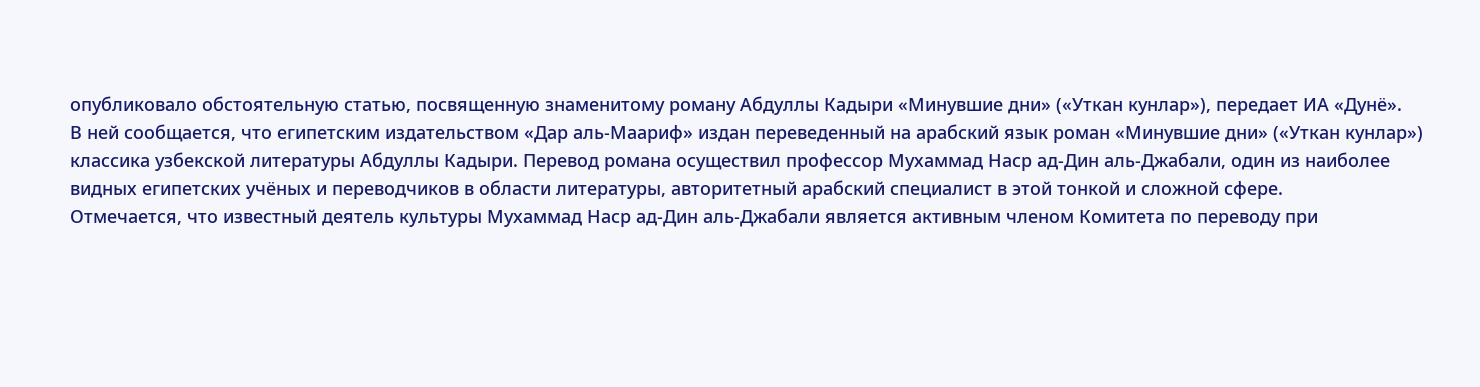опубликовало обстоятельную статью, посвященную знаменитому роману Абдуллы Кадыри «Минувшие дни» («Уткан кунлар»), передает ИА «Дунё».
В ней сообщается, что египетским издательством «Дар аль-Маариф» издан переведенный на арабский язык роман «Минувшие дни» («Уткан кунлар») классика узбекской литературы Абдуллы Кадыри. Перевод романа осуществил профессор Мухаммад Наср ад-Дин аль-Джабали, один из наиболее видных египетских учёных и переводчиков в области литературы, авторитетный арабский специалист в этой тонкой и сложной сфере.
Отмечается, что известный деятель культуры Мухаммад Наср ад-Дин аль-Джабали является активным членом Комитета по переводу при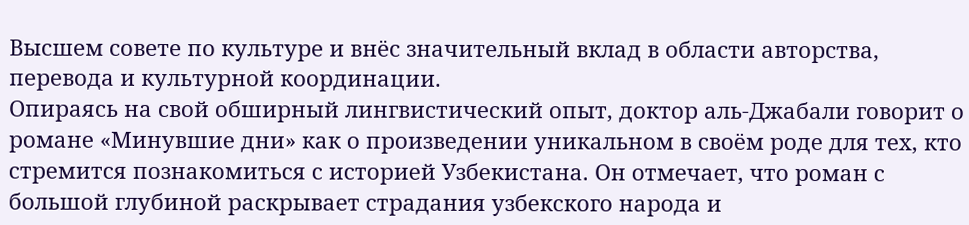Высшем совете по культуре и внёс значительный вклад в области авторства, перевода и культурной координации.
Опираясь на свой обширный лингвистический опыт, доктор аль-Джабали говорит о романе «Минувшие дни» как о произведении уникальном в своём роде для тех, кто стремится познакомиться с историей Узбекистана. Он отмечает, что роман с большой глубиной раскрывает страдания узбекского народа и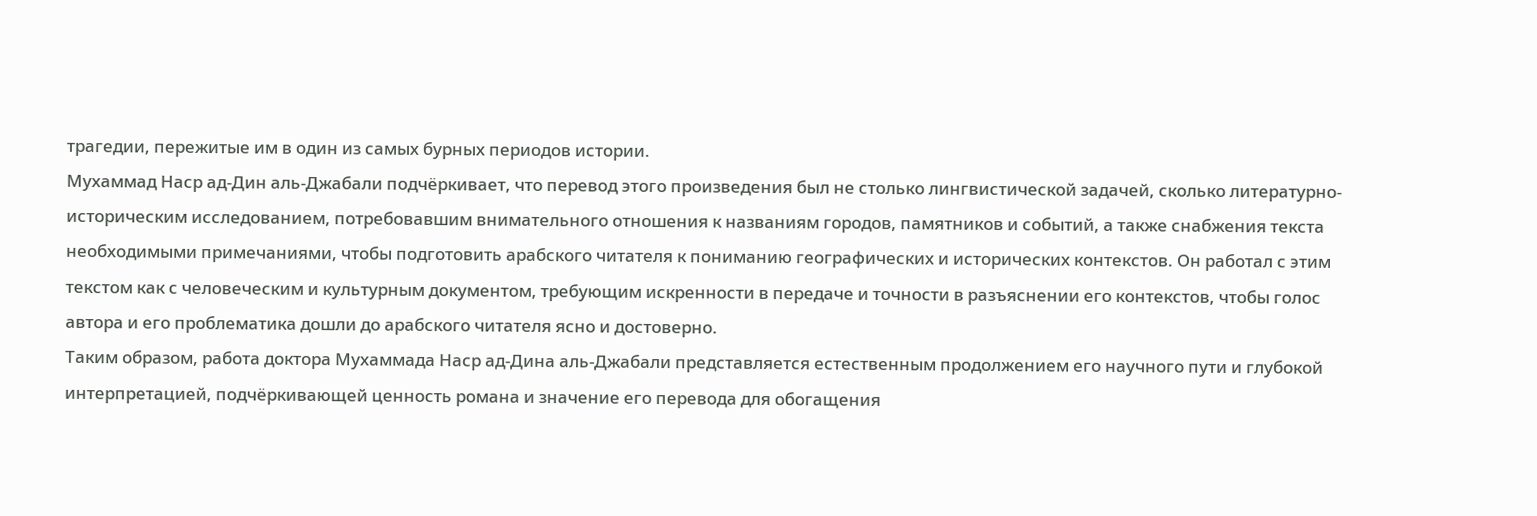трагедии, пережитые им в один из самых бурных периодов истории.
Мухаммад Наср ад-Дин аль-Джабали подчёркивает, что перевод этого произведения был не столько лингвистической задачей, сколько литературно-историческим исследованием, потребовавшим внимательного отношения к названиям городов, памятников и событий, а также снабжения текста необходимыми примечаниями, чтобы подготовить арабского читателя к пониманию географических и исторических контекстов. Он работал с этим текстом как с человеческим и культурным документом, требующим искренности в передаче и точности в разъяснении его контекстов, чтобы голос автора и его проблематика дошли до арабского читателя ясно и достоверно.
Таким образом, работа доктора Мухаммада Наср ад-Дина аль-Джабали представляется естественным продолжением его научного пути и глубокой интерпретацией, подчёркивающей ценность романа и значение его перевода для обогащения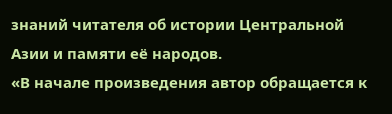знаний читателя об истории Центральной Азии и памяти её народов.
«В начале произведения автор обращается к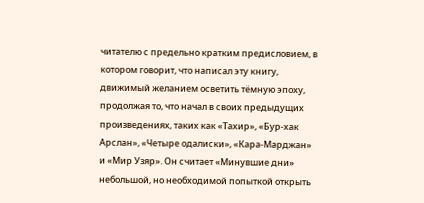читателю с предельно кратким предисловием, в котором говорит, что написал эту книгу, движимый желанием осветить тёмную эпоху, продолжая то, что начал в своих предыдущих произведениях, таких как «Тахир», «Бур-хак Арслан», «Четыре одалиски», «Кара-Марджан» и «Мир Узяр». Он считает «Минувшие дни» небольшой, но необходимой попыткой открыть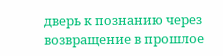дверь к познанию через возвращение в прошлое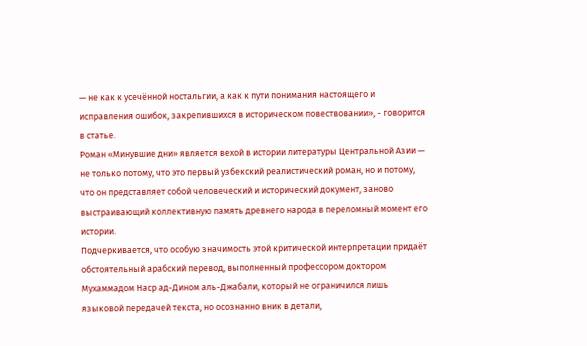— не как к усечённой ностальгии, а как к пути понимания настоящего и исправления ошибок, закрепившихся в историческом повествовании», - говорится в статье.
Роман «Минувшие дни» является вехой в истории литературы Центральной Азии — не только потому, что это первый узбекский реалистический роман, но и потому, что он представляет собой человеческий и исторический документ, заново выстраивающий коллективную память древнего народа в переломный момент его истории.
Подчеркивается, что особую значимость этой критической интерпретации придаёт обстоятельный арабский перевод, выполненный профессором доктором Мухаммадом Наср ад-Дином аль-Джабали, который не ограничился лишь языковой передачей текста, но осознанно вник в детали,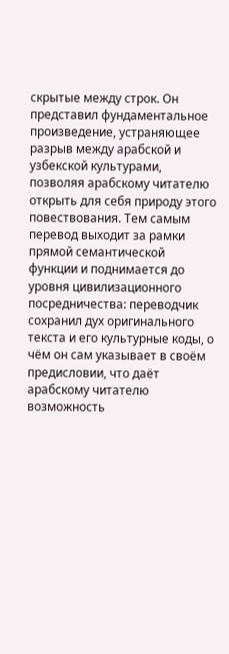скрытые между строк. Он представил фундаментальное произведение, устраняющее разрыв между арабской и узбекской культурами, позволяя арабскому читателю открыть для себя природу этого повествования. Тем самым перевод выходит за рамки прямой семантической функции и поднимается до уровня цивилизационного посредничества: переводчик сохранил дух оригинального текста и его культурные коды, о чём он сам указывает в своём предисловии, что даёт арабскому читателю возможность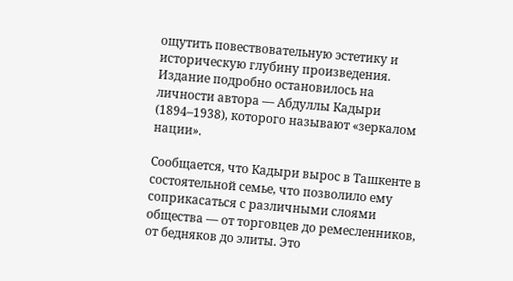ощутить повествовательную эстетику и историческую глубину произведения.
Издание подробно остановилось на личности автора — Абдуллы Кадыри (1894–1938), которого называют «зеркалом нации».

Сообщается, что Кадыри вырос в Ташкенте в состоятельной семье, что позволило ему соприкасаться с различными слоями общества — от торговцев до ремесленников, от бедняков до элиты. Это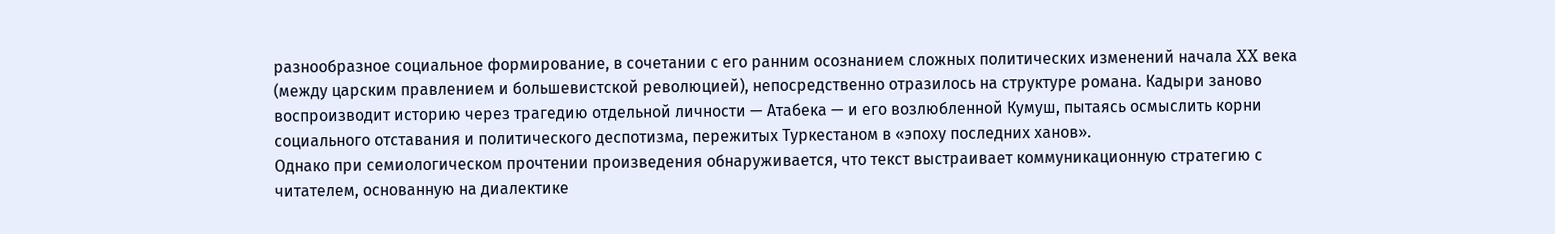разнообразное социальное формирование, в сочетании с его ранним осознанием сложных политических изменений начала XX века (между царским правлением и большевистской революцией), непосредственно отразилось на структуре романа. Кадыри заново воспроизводит историю через трагедию отдельной личности — Атабека — и его возлюбленной Кумуш, пытаясь осмыслить корни социального отставания и политического деспотизма, пережитых Туркестаном в «эпоху последних ханов».
Однако при семиологическом прочтении произведения обнаруживается, что текст выстраивает коммуникационную стратегию с читателем, основанную на диалектике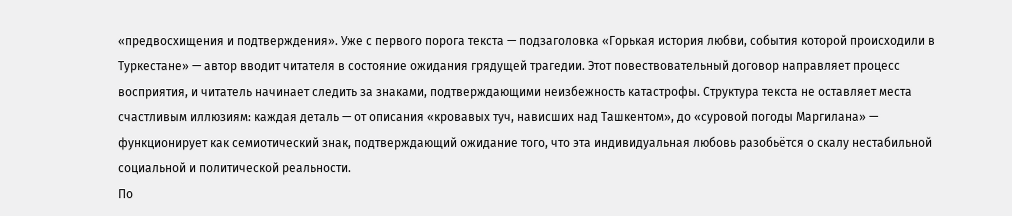«предвосхищения и подтверждения». Уже с первого порога текста — подзаголовка «Горькая история любви, события которой происходили в Туркестане» — автор вводит читателя в состояние ожидания грядущей трагедии. Этот повествовательный договор направляет процесс восприятия, и читатель начинает следить за знаками, подтверждающими неизбежность катастрофы. Структура текста не оставляет места счастливым иллюзиям: каждая деталь — от описания «кровавых туч, нависших над Ташкентом», до «суровой погоды Маргилана» — функционирует как семиотический знак, подтверждающий ожидание того, что эта индивидуальная любовь разобьётся о скалу нестабильной социальной и политической реальности.
По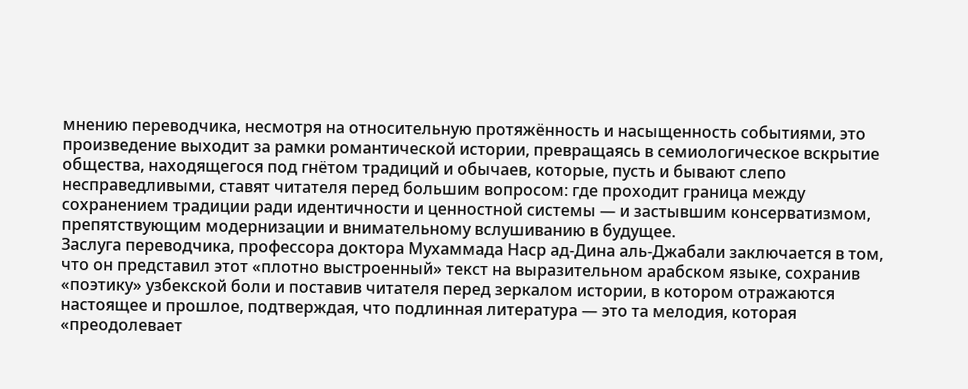мнению переводчика, несмотря на относительную протяжённость и насыщенность событиями, это произведение выходит за рамки романтической истории, превращаясь в семиологическое вскрытие общества, находящегося под гнётом традиций и обычаев, которые, пусть и бывают слепо несправедливыми, ставят читателя перед большим вопросом: где проходит граница между сохранением традиции ради идентичности и ценностной системы — и застывшим консерватизмом, препятствующим модернизации и внимательному вслушиванию в будущее.
Заслуга переводчика, профессора доктора Мухаммада Наср ад-Дина аль-Джабали заключается в том, что он представил этот «плотно выстроенный» текст на выразительном арабском языке, сохранив «поэтику» узбекской боли и поставив читателя перед зеркалом истории, в котором отражаются настоящее и прошлое, подтверждая, что подлинная литература — это та мелодия, которая «преодолевает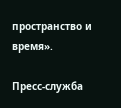пространство и время».

Пресс-служба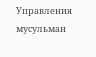Управления мусульман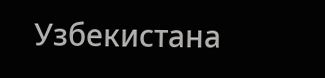Узбекистана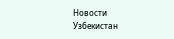Новости Узбекистан